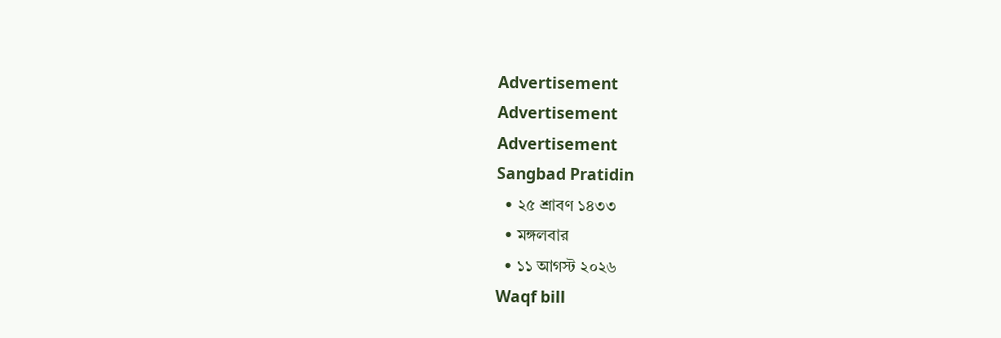Advertisement
Advertisement
Advertisement
Sangbad Pratidin
  • ২৫ শ্রাবণ ১৪৩৩
  • মঙ্গলবার
  • ১১ আগস্ট ২০২৬
Waqf bill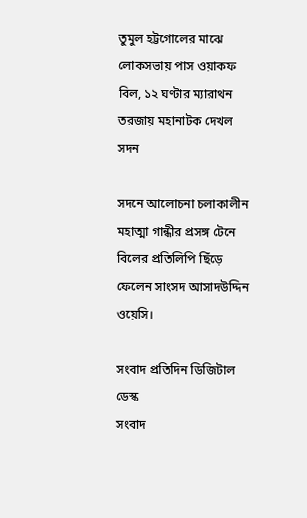তুমুল হট্টগোলের মাঝে লোকসভায় পাস ওয়াকফ বিল, ১২ ঘণ্টার ম্যারাথন তরজায় মহানাটক দেখল সদন

সদনে আলোচনা চলাকালীন মহাত্মা গান্ধীর প্রসঙ্গ টেনে বিলের প্রতিলিপি ছিঁড়ে ফেলেন সাংসদ আসাদউদ্দিন ওয়েসি।

সংবাদ প্রতিদিন ডিজিটাল ডেস্ক
সংবাদ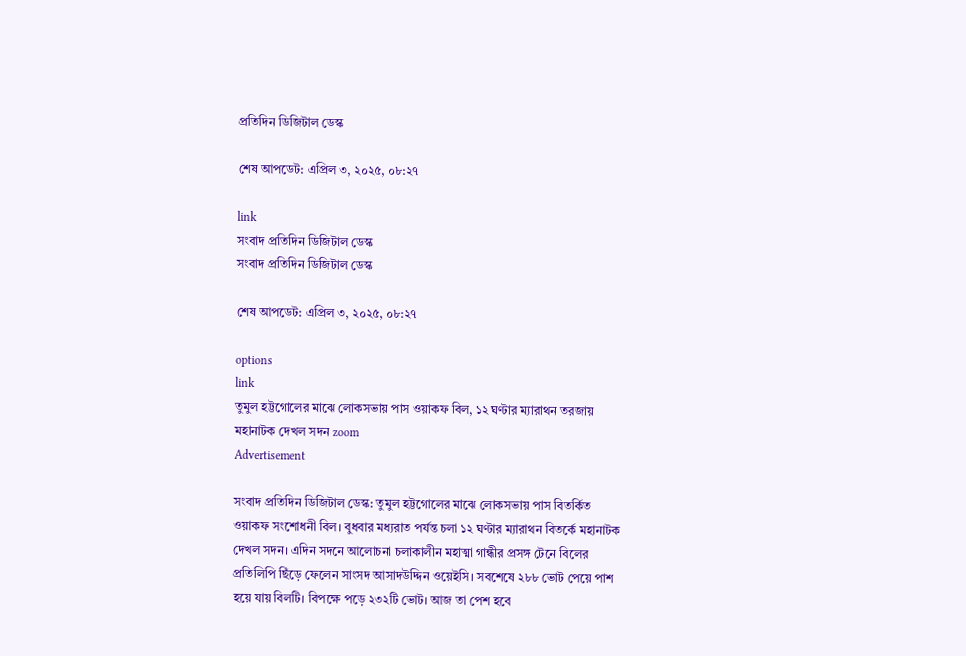প্রতিদিন ডিজিটাল ডেস্ক

শেষ আপডেট: এপ্রিল ৩, ২০২৫, ০৮:২৭

link
সংবাদ প্রতিদিন ডিজিটাল ডেস্ক
সংবাদ প্রতিদিন ডিজিটাল ডেস্ক

শেষ আপডেট: এপ্রিল ৩, ২০২৫, ০৮:২৭

options
link
তুমুল হট্টগোলের মাঝে লোকসভায় পাস ওয়াকফ বিল, ১২ ঘণ্টার ম্যারাথন তরজায় মহানাটক দেখল সদন zoom
Advertisement

সংবাদ প্রতিদিন ডিজিটাল ডেস্ক: তুমুল হট্টগোলের মাঝে লোকসভায় পাস বিতর্কিত ওয়াকফ সংশোধনী বিল। বুধবার মধ্যরাত পর্যন্ত চলা ১২ ঘণ্টার ম্যারাথন বিতর্কে মহানাটক দেখল সদন। এদিন সদনে আলোচনা চলাকালীন মহাত্মা গান্ধীর প্রসঙ্গ টেনে বিলের প্রতিলিপি ছিঁড়ে ফেলেন সাংসদ আসাদউদ্দিন ওয়েইসি। সবশেষে ২৮৮ ভোট পেয়ে পাশ হয়ে যায় বিলটি। বিপক্ষে পড়ে ২৩২টি ভোট। আজ তা পেশ হবে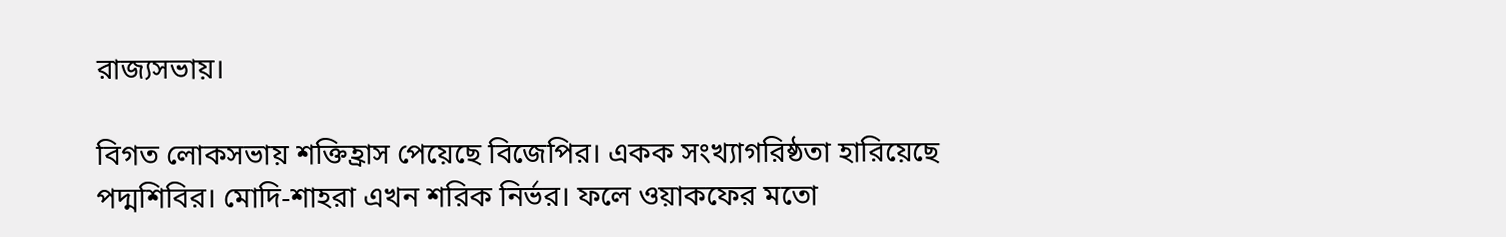রাজ্যসভায়।

বিগত লোকসভায় শক্তিহ্রাস পেয়েছে বিজেপির। একক সংখ্যাগরিষ্ঠতা হারিয়েছে পদ্মশিবির। মোদি-শাহরা এখন শরিক নির্ভর। ফলে ওয়াকফের মতো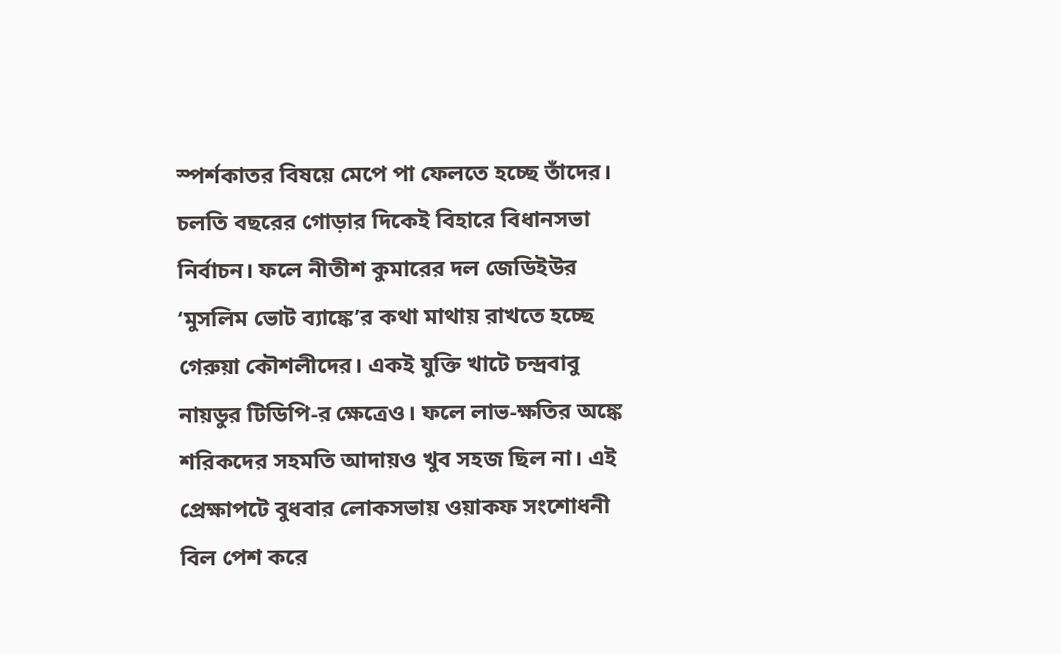স্পর্শকাতর বিষয়ে মেপে পা ফেলতে হচ্ছে তাঁদের। চলতি বছরের গোড়ার দিকেই বিহারে বিধানসভা নির্বাচন। ফলে নীতীশ কুমারের দল জেডিইউর ‘মুসলিম ভোট ব্যাঙ্কে’র কথা মাথায় রাখতে হচ্ছে গেরুয়া কৌশলীদের। একই যুক্তি খাটে চন্দ্রবাবু নায়ডুর টিডিপি-র ক্ষেত্রেও। ফলে লাভ-ক্ষতির অঙ্কে শরিকদের সহমতি আদায়ও খুব সহজ ছিল না। এই প্রেক্ষাপটে বুধবার লোকসভায় ওয়াকফ সংশোধনী বিল পেশ করে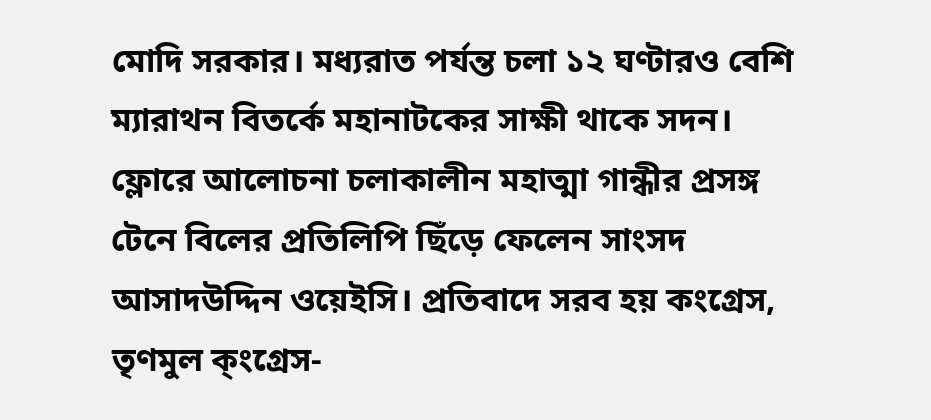মোদি সরকার। মধ্যরাত পর্যন্ত চলা ১২ ঘণ্টারও বেশি ম্যারাথন বিতর্কে মহানাটকের সাক্ষী থাকে সদন। ফ্লোরে আলোচনা চলাকালীন মহাত্মা গান্ধীর প্রসঙ্গ টেনে বিলের প্রতিলিপি ছিঁড়ে ফেলেন সাংসদ আসাদউদ্দিন ওয়েইসি। প্রতিবাদে সরব হয় কংগ্রেস, তৃণমুল ক্ংগ্রেস-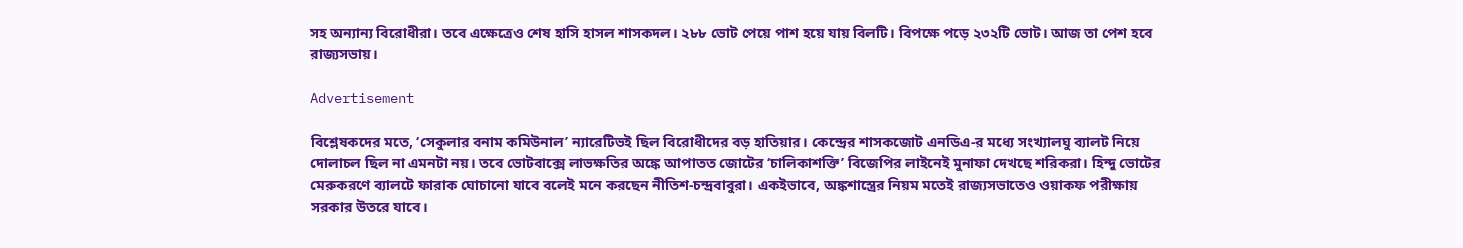সহ অন্যান্য বিরোধীরা। তবে এক্ষেত্রেও শেষ হাসি হাসল শাসকদল। ২৮৮ ভোট পেয়ে পাশ হয়ে যায় বিলটি। বিপক্ষে পড়ে ২৩২টি ভোট। আজ তা পেশ হবে রাজ্যসভায়।

Advertisement

বিশ্লেষকদের মতে, ‘সেকুলার বনাম কমিউনাল’ ন্যারেটিভই ছিল বিরোধীদের বড় হাতিয়ার। কেন্দ্রের শাসকজোট এনডিএ-র মধ্যে সংখ্যালঘু ব্যালট নিয়ে দোলাচল ছিল না এমনটা নয়। তবে ভোটবাক্সে লাভক্ষতির অঙ্কে আপাতত জোটের ‘চালিকাশক্তি’ বিজেপির লাইনেই মুনাফা দেখছে শরিকরা। হিন্দু ভোটের মেরুকরণে ব্যালটে ফারাক ঘোচানো যাবে বলেই মনে করছেন নীতিশ-চন্দ্রবাবুরা। একইভাবে, অঙ্কশাস্ত্রের নিয়ম মতেই রাজ্যসভাতেও ওয়াকফ পরীক্ষায় সরকার উতরে যাবে।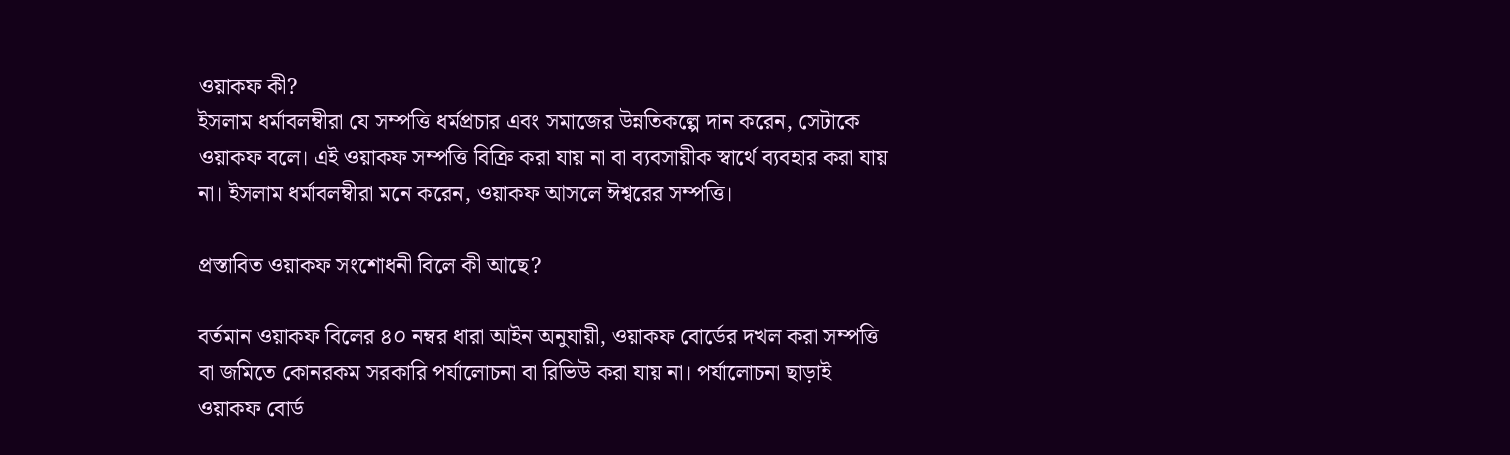ওয়াকফ কী?
ইসলাম ধর্মাবলম্বীরা যে সম্পত্তি ধর্মপ্রচার এবং সমাজের উন্নতিকল্পে দান করেন, সেটাকে ওয়াকফ বলে। এই ওয়াকফ সম্পত্তি বিক্রি করা যায় না বা ব্যবসায়ীক স্বার্থে ব্যবহার করা যায় না। ইসলাম ধর্মাবলম্বীরা মনে করেন, ওয়াকফ আসলে ঈশ্বরের সম্পত্তি।

প্রস্তাবিত ওয়াকফ সংশোধনী বিলে কী আছে?

বর্তমান ওয়াকফ বিলের ৪০ নম্বর ধারা আইন অনুযায়ী, ওয়াকফ বোর্ডের দখল করা সম্পত্তি বা জমিতে কোনরকম সরকারি পর্যালোচনা বা রিভিউ করা যায় না। পর্যালোচনা ছাড়াই ওয়াকফ বোর্ড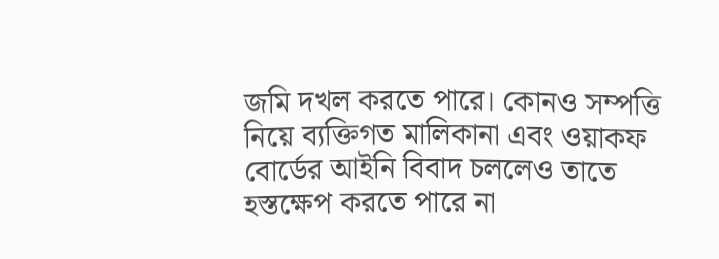জমি দখল করতে পারে। কোনও সম্পত্তি নিয়ে ব্যক্তিগত মালিকানা এবং ওয়াকফ বোর্ডের আইনি বিবাদ চললেও তাতে হস্তক্ষেপ করতে পারে না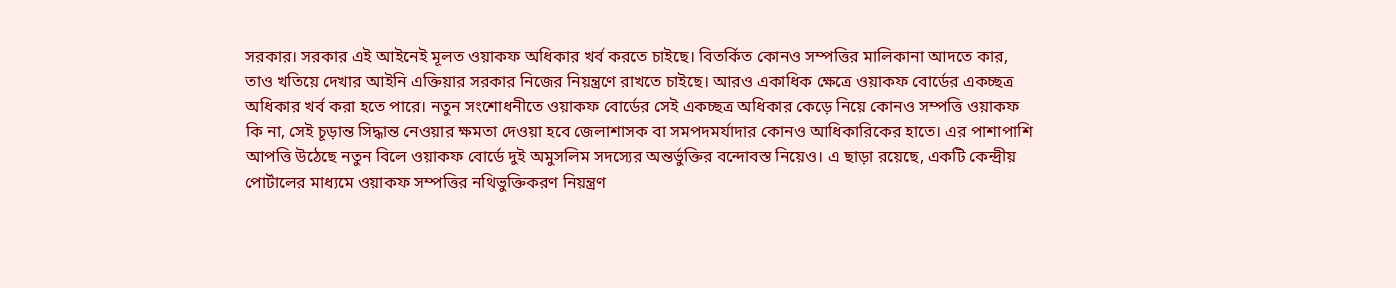সরকার। সরকার এই আইনেই মূলত ওয়াকফ অধিকার খর্ব করতে চাইছে। বিতর্কিত কোনও সম্পত্তির মালিকানা আদতে কার, তাও খতিয়ে দেখার আইনি এক্তিয়ার সরকার নিজের নিয়ন্ত্রণে রাখতে চাইছে। আরও একাধিক ক্ষেত্রে ওয়াকফ বোর্ডের একচ্ছত্র অধিকার খর্ব করা হতে পারে। নতুন সংশোধনীতে ওয়াকফ বোর্ডের সেই একচ্ছত্র অধিকার কেড়ে নিয়ে কোনও সম্পত্তি ওয়াকফ কি না, সেই চূড়ান্ত সিদ্ধান্ত নেওয়ার ক্ষমতা দেওয়া হবে জেলাশাসক বা সমপদমর্যাদার কোনও আধিকারিকের হাতে। এর পাশাপাশি আপত্তি উঠেছে নতুন বিলে ওয়াকফ বোর্ডে দুই অমুসলিম সদস্যের অন্তর্ভুক্তির বন্দোবস্ত নিয়েও। এ ছাড়া রয়েছে, একটি কেন্দ্রীয় পোর্টালের মাধ্যমে ওয়াকফ সম্পত্তির নথিভুক্তিকরণ নিয়ন্ত্রণ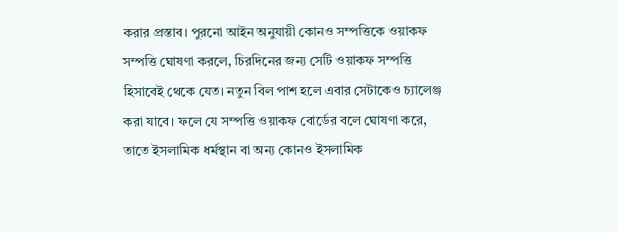করার প্রস্তাব। পুরনো আইন অনুযায়ী কোনও সম্পত্তিকে ওয়াকফ সম্পত্তি ঘোষণা করলে, চিরদিনের জন্য সেটি ওয়াকফ সম্পত্তি হিসাবেই থেকে যেত। নতুন বিল পাশ হলে এবার সেটাকেও চ্যালেঞ্জ করা যাবে। ফলে যে সম্পত্তি ওয়াকফ বোর্ডের বলে ঘোষণা করে, তাতে ইসলামিক ধর্মস্থান বা অন্য কোনও ইসলামিক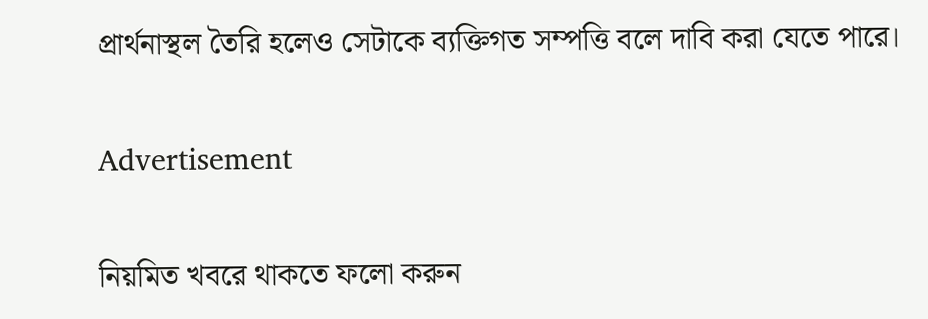প্রার্থনাস্থল তৈরি হলেও সেটাকে ব্যক্তিগত সম্পত্তি বলে দাবি করা যেতে পারে।

Advertisement

নিয়মিত খবরে থাকতে ফলো করুন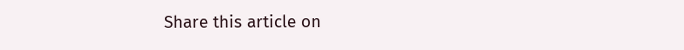Share this article on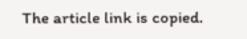The article link is copied.